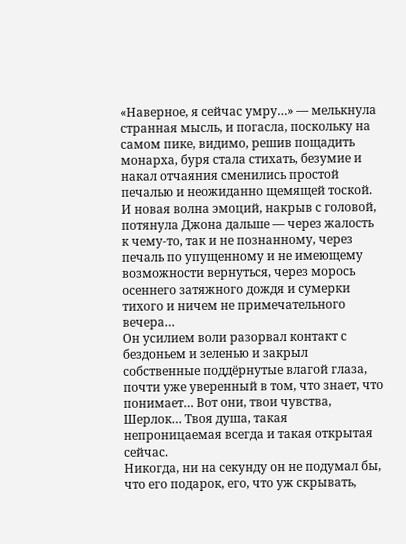«Наверное, я сейчас умру…» — мелькнула странная мысль, и погасла, поскольку на самом пике, видимо, решив пощадить монарха, буря стала стихать, безумие и накал отчаяния сменились простой печалью и неожиданно щемящей тоской. И новая волна эмоций, накрыв с головой, потянула Джона дальше — через жалость к чему-то, так и не познанному, через печаль по упущенному и не имеющему возможности вернуться, через морось осеннего затяжного дождя и сумерки тихого и ничем не примечательного вечера…
Он усилием воли разорвал контакт с бездоньем и зеленью и закрыл собственные поддёрнутые влагой глаза, почти уже уверенный в том, что знает, что понимает… Вот они, твои чувства, Шерлок… Твоя душа, такая непроницаемая всегда и такая открытая сейчас.
Никогда, ни на секунду он не подумал бы, что его подарок, его, что уж скрывать,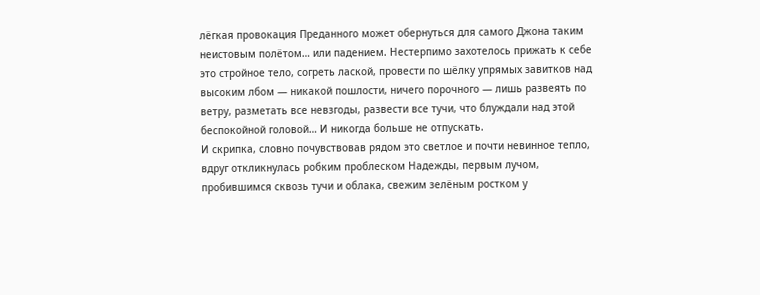лёгкая провокация Преданного может обернуться для самого Джона таким неистовым полётом… или падением. Нестерпимо захотелось прижать к себе это стройное тело, согреть лаской, провести по шёлку упрямых завитков над высоким лбом — никакой пошлости, ничего порочного — лишь развеять по ветру, разметать все невзгоды, развести все тучи, что блуждали над этой беспокойной головой… И никогда больше не отпускать.
И скрипка, словно почувствовав рядом это светлое и почти невинное тепло, вдруг откликнулась робким проблеском Надежды, первым лучом, пробившимся сквозь тучи и облака, свежим зелёным ростком у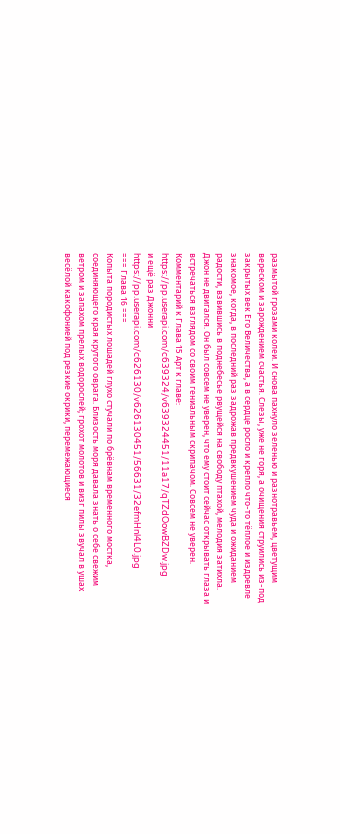размытой грозами колеи. И снова пахнуло зеленью и разнотравьем, цветущим вереском и зарождением счастья. Слезы, уже не горя, а очищения струились из-под закрытых век Его Величества, а в сердце росло и крепло что-то тёплое и издревле знакомое, когда, в последний раз задрожав предвкушением чуда и ожиданием радости, взвившись в поднебесье рвущейся на свободу птахой, мелодия затихла.
Джон не двигался. Он был совсем не уверен, что ему стоит сейчас открывать глаза и встречаться взглядом со своим гениальным скрипачом. Совсем не уверен.
Комментарий к Глава 15 Арт к главе:
https://pp.userapi.com/c639324/v639324451/11a17/qTZdOowBZDw.jpg
и ещё раз Джонни
https://pp.userapi.com/c626130/v626130451/56631/32efmHnl4L0.jpg
=== Глава 16 ===
Копыта породистых лошадей глухо стучали по брёвнам временного мостка, соединяющего края крутого оврага. Близость моря давала знать о себе свежим ветром и запахом прелых водорослей; грохот молотов и визг пилы звучал в ушах весёлой какофонией под резкие окрики, перемежающиеся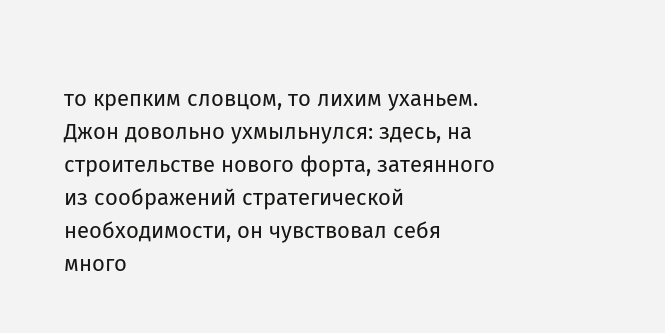то крепким словцом, то лихим уханьем.
Джон довольно ухмыльнулся: здесь, на строительстве нового форта, затеянного из соображений стратегической необходимости, он чувствовал себя много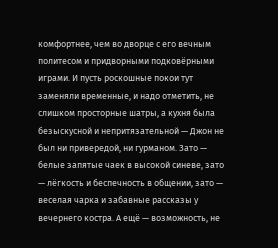комфортнее, чем во дворце с его вечным политесом и придворными подковёрными играми. И пусть роскошные покои тут заменяли временные, и надо отметить, не слишком просторные шатры, а кухня была безыскусной и непритязательной — Джон не был ни привередой, ни гурманом. Зато — белые запятые чаек в высокой синеве, зато — лёгкость и беспечность в общении, зато — веселая чарка и забавные рассказы у вечернего костра. А ещё — возможность, не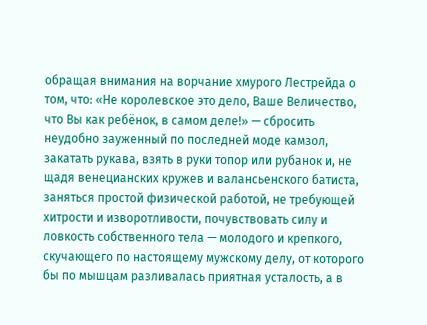обращая внимания на ворчание хмурого Лестрейда о том, что: «Не королевское это дело, Ваше Величество, что Вы как ребёнок, в самом деле!» — сбросить неудобно зауженный по последней моде камзол, закатать рукава, взять в руки топор или рубанок и, не щадя венецианских кружев и валансьенского батиста, заняться простой физической работой, не требующей хитрости и изворотливости, почувствовать силу и ловкость собственного тела — молодого и крепкого, скучающего по настоящему мужскому делу, от которого бы по мышцам разливалась приятная усталость, а в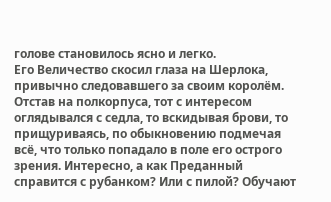голове становилось ясно и легко.
Его Величество скосил глаза на Шерлока, привычно следовавшего за своим королём. Отстав на полкорпуса, тот с интересом оглядывался с седла, то вскидывая брови, то прищуриваясь, по обыкновению подмечая всё, что только попадало в поле его острого зрения. Интересно, а как Преданный справится с рубанком? Или с пилой? Обучают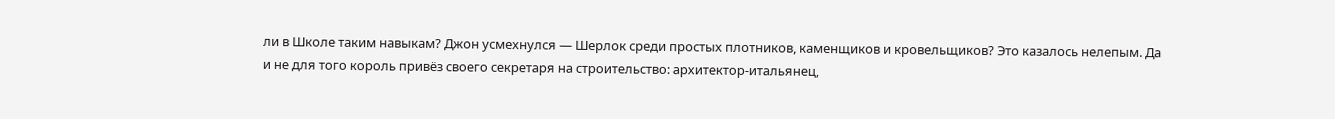ли в Школе таким навыкам? Джон усмехнулся — Шерлок среди простых плотников, каменщиков и кровельщиков? Это казалось нелепым. Да и не для того король привёз своего секретаря на строительство: архитектор-итальянец,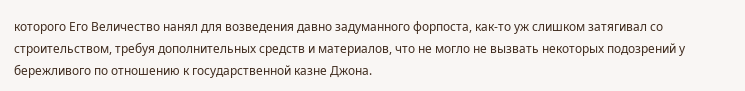которого Его Величество нанял для возведения давно задуманного форпоста, как-то уж слишком затягивал со строительством, требуя дополнительных средств и материалов, что не могло не вызвать некоторых подозрений у бережливого по отношению к государственной казне Джона.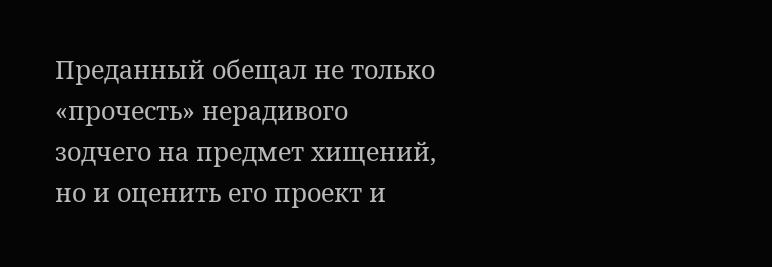Преданный обещал не только «прочесть» нерадивого зодчего на предмет хищений, но и оценить его проект и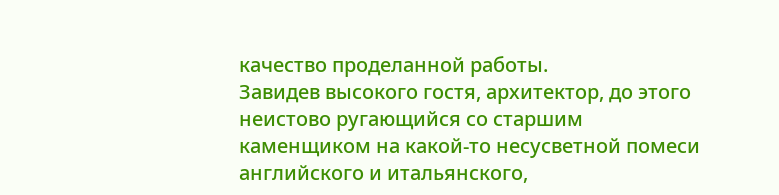качество проделанной работы.
Завидев высокого гостя, архитектор, до этого неистово ругающийся со старшим каменщиком на какой-то несусветной помеси английского и итальянского,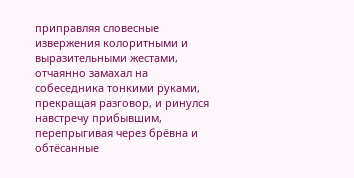приправляя словесные извержения колоритными и выразительными жестами, отчаянно замахал на собеседника тонкими руками, прекращая разговор, и ринулся навстречу прибывшим, перепрыгивая через брёвна и обтёсанные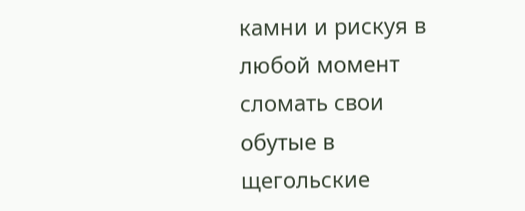камни и рискуя в любой момент сломать свои обутые в щегольские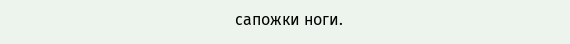сапожки ноги.